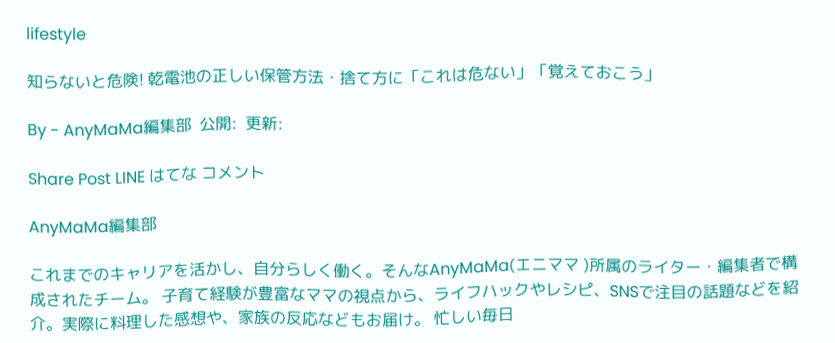lifestyle

知らないと危険! 乾電池の正しい保管方法・捨て方に「これは危ない」「覚えておこう」

By - AnyMaMa編集部  公開:  更新:

Share Post LINE はてな コメント

AnyMaMa編集部

これまでのキャリアを活かし、自分らしく働く。そんなAnyMaMa(エニママ )所属のライター・編集者で構成されたチーム。 子育て経験が豊富なママの視点から、ライフハックやレシピ、SNSで注目の話題などを紹介。実際に料理した感想や、家族の反応などもお届け。 忙しい毎日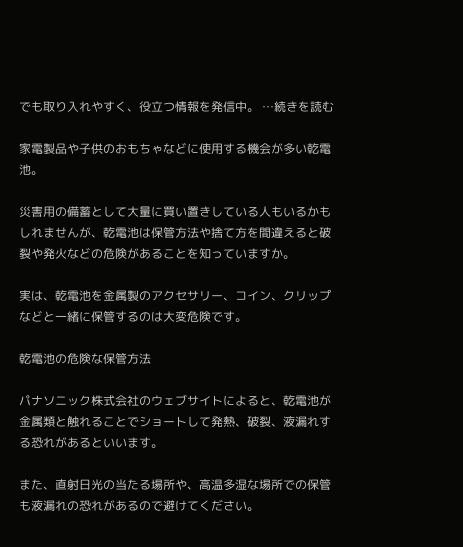でも取り入れやすく、役立つ情報を発信中。 …続きを読む

家電製品や子供のおもちゃなどに使用する機会が多い乾電池。

災害用の備蓄として大量に買い置きしている人もいるかもしれませんが、乾電池は保管方法や捨て方を間違えると破裂や発火などの危険があることを知っていますか。

実は、乾電池を金属製のアクセサリー、コイン、クリップなどと一緒に保管するのは大変危険です。

乾電池の危険な保管方法

パナソニック株式会社のウェブサイトによると、乾電池が金属類と触れることでショートして発熱、破裂、液漏れする恐れがあるといいます。

また、直射日光の当たる場所や、高温多湿な場所での保管も液漏れの恐れがあるので避けてください。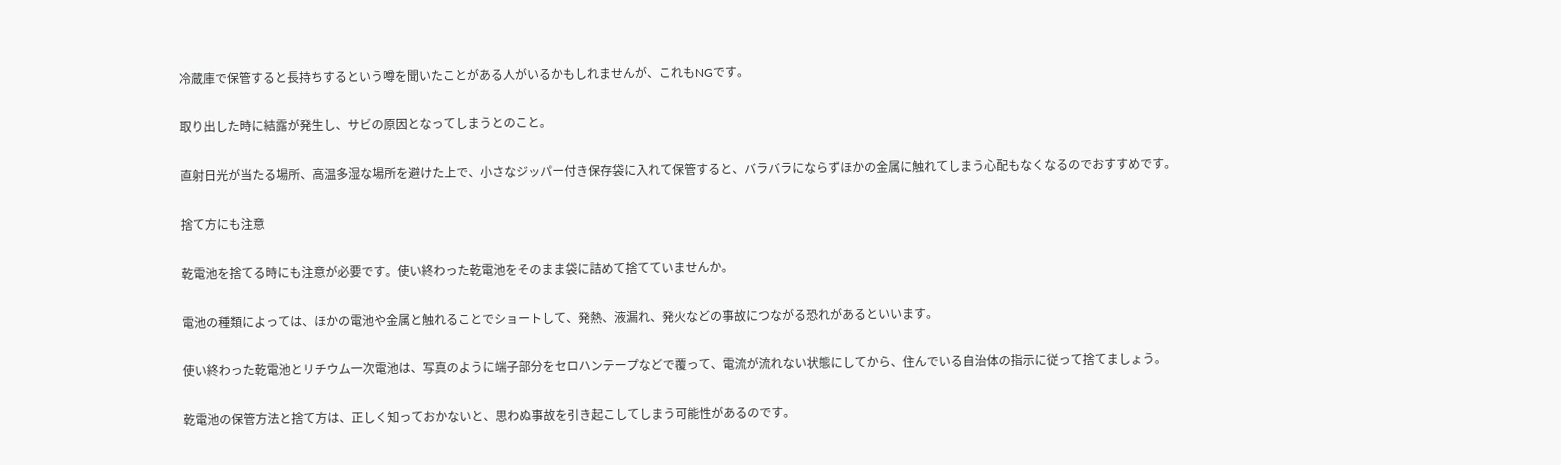冷蔵庫で保管すると長持ちするという噂を聞いたことがある人がいるかもしれませんが、これもNGです。

取り出した時に結露が発生し、サビの原因となってしまうとのこと。

直射日光が当たる場所、高温多湿な場所を避けた上で、小さなジッパー付き保存袋に入れて保管すると、バラバラにならずほかの金属に触れてしまう心配もなくなるのでおすすめです。

捨て方にも注意

乾電池を捨てる時にも注意が必要です。使い終わった乾電池をそのまま袋に詰めて捨てていませんか。

電池の種類によっては、ほかの電池や金属と触れることでショートして、発熱、液漏れ、発火などの事故につながる恐れがあるといいます。

使い終わった乾電池とリチウム一次電池は、写真のように端子部分をセロハンテープなどで覆って、電流が流れない状態にしてから、住んでいる自治体の指示に従って捨てましょう。

乾電池の保管方法と捨て方は、正しく知っておかないと、思わぬ事故を引き起こしてしまう可能性があるのです。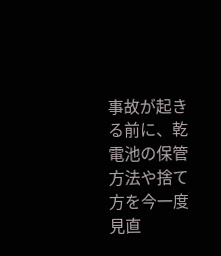事故が起きる前に、乾電池の保管方法や捨て方を今一度見直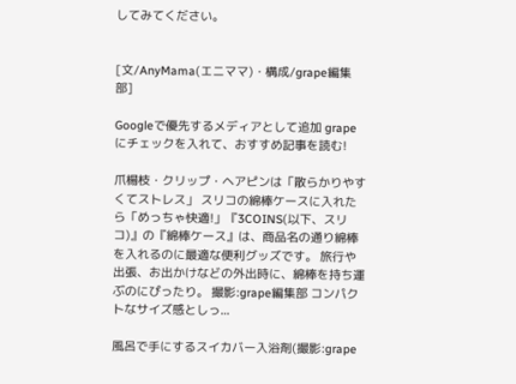してみてください。


[文/AnyMama(エニママ)・構成/grape編集部]

Googleで優先するメディアとして追加 grapeにチェックを入れて、おすすめ記事を読む!

爪楊枝・クリップ・ヘアピンは「散らかりやすくてストレス」 スリコの綿棒ケースに入れたら「めっちゃ快適!」『3COINS(以下、スリコ)』の『綿棒ケース』は、商品名の通り綿棒を入れるのに最適な便利グッズです。 旅行や出張、お出かけなどの外出時に、綿棒を持ち運ぶのにぴったり。 撮影:grape編集部 コンパクトなサイズ感としっ...

風呂で手にするスイカバー入浴剤(撮影:grape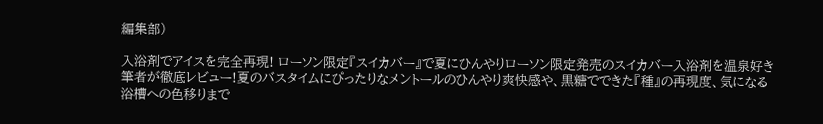編集部)

入浴剤でアイスを完全再現! ローソン限定『スイカバー』で夏にひんやりローソン限定発売のスイカバー入浴剤を温泉好き筆者が徹底レビュー!夏のバスタイムにぴったりなメントールのひんやり爽快感や、黒糖でできた『種』の再現度、気になる浴槽への色移りまで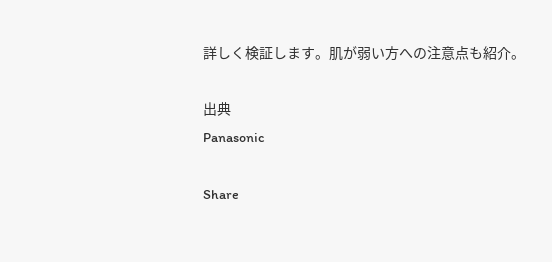詳しく検証します。肌が弱い方への注意点も紹介。

出典
Panasonic

Share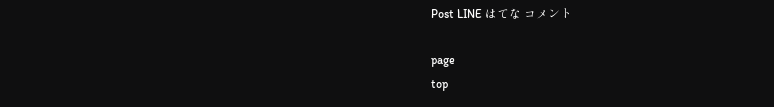Post LINE はてな コメント

page
top